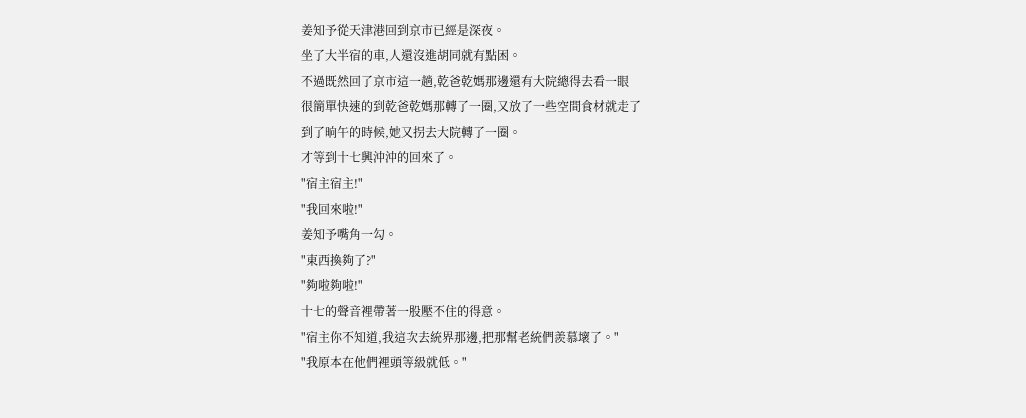姜知予從天津港回到京市已經是深夜。
坐了大半宿的車,人還沒進胡同就有點困。
不過既然回了京市這一趟,乾爸乾媽那邊還有大院總得去看一眼
很簡單快速的到乾爸乾媽那轉了一圈,又放了一些空間食材就走了
到了晌午的時候,她又拐去大院轉了一圈。
才等到十七興沖沖的回來了。
"宿主宿主!"
"我回來啦!"
姜知予嘴角一勾。
"東西換夠了?"
"夠啦夠啦!"
十七的聲音裡帶著一股壓不住的得意。
"宿主你不知道,我這次去統界那邊,把那幫老統們羨慕壞了。"
"我原本在他們裡頭等級就低。"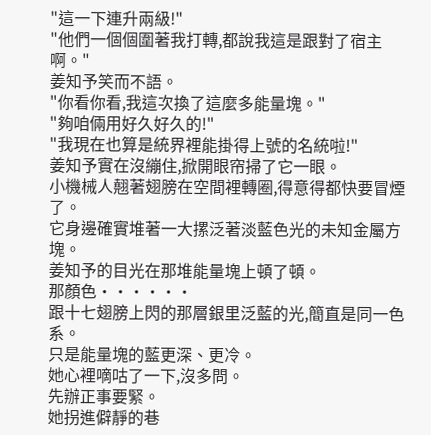"這一下連升兩級!"
"他們一個個圍著我打轉,都說我這是跟對了宿主啊。"
姜知予笑而不語。
"你看你看,我這次換了這麼多能量塊。"
"夠咱倆用好久好久的!"
"我現在也算是統界裡能掛得上號的名統啦!"
姜知予實在沒繃住,掀開眼帘掃了它一眼。
小機械人翹著翅膀在空間裡轉圈,得意得都快要冒煙了。
它身邊確實堆著一大摞泛著淡藍色光的未知金屬方塊。
姜知予的目光在那堆能量塊上頓了頓。
那顏色······
跟十七翅膀上閃的那層銀里泛藍的光,簡直是同一色系。
只是能量塊的藍更深、更冷。
她心裡嘀咕了一下,沒多問。
先辦正事要緊。
她拐進僻靜的巷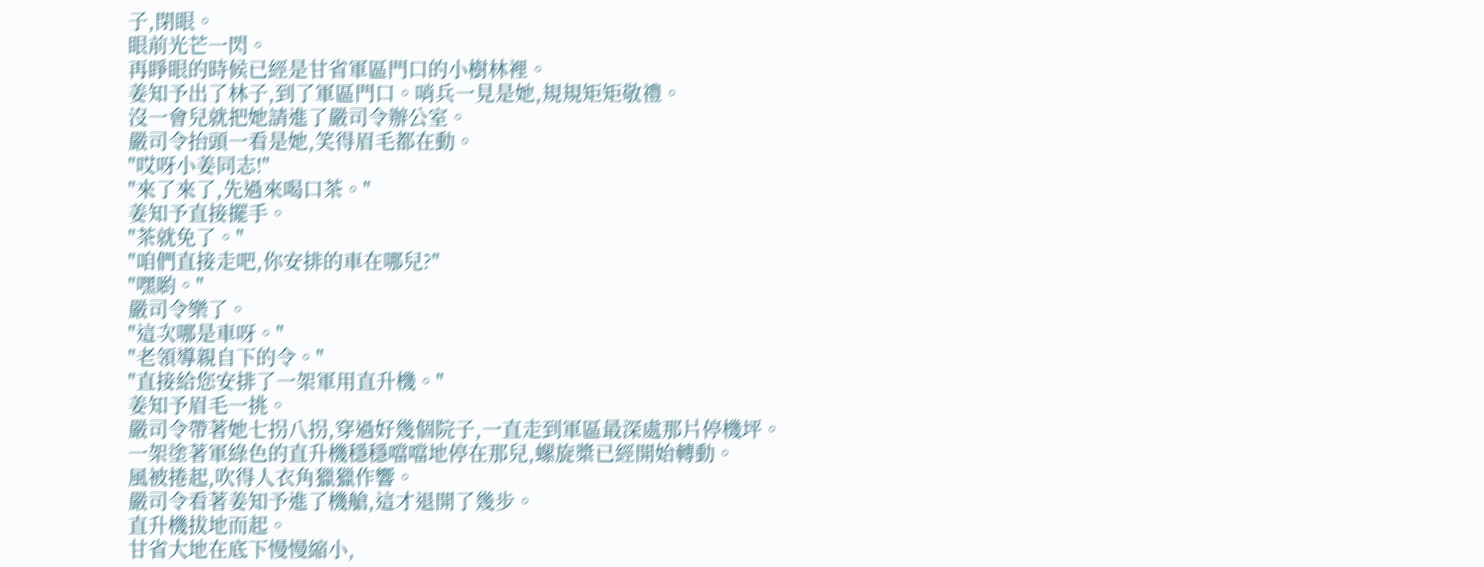子,閉眼。
眼前光芒一閃。
再睜眼的時候已經是甘省軍區門口的小樹林裡。
姜知予出了林子,到了軍區門口。哨兵一見是她,規規矩矩敬禮。
沒一會兒就把她請進了嚴司令辦公室。
嚴司令抬頭一看是她,笑得眉毛都在動。
"哎呀小姜同志!"
"來了來了,先過來喝口茶。"
姜知予直接擺手。
"茶就免了。"
"咱們直接走吧,你安排的車在哪兒?"
"嘿喲。"
嚴司令樂了。
"這次哪是車呀。"
"老領導親自下的令。"
"直接給您安排了一架軍用直升機。"
姜知予眉毛一挑。
嚴司令帶著她七拐八拐,穿過好幾個院子,一直走到軍區最深處那片停機坪。
一架塗著軍綠色的直升機穩穩噹噹地停在那兒,螺旋槳已經開始轉動。
風被捲起,吹得人衣角獵獵作響。
嚴司令看著姜知予進了機艙,這才退開了幾步。
直升機拔地而起。
甘省大地在底下慢慢縮小,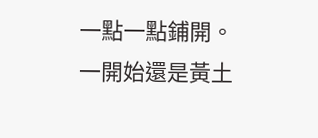一點一點鋪開。
一開始還是黃土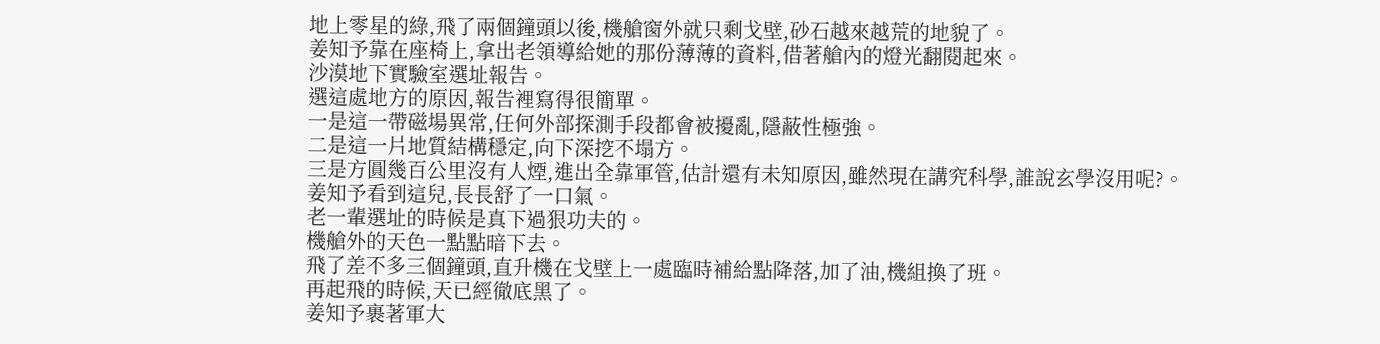地上零星的綠,飛了兩個鐘頭以後,機艙窗外就只剩戈壁,砂石越來越荒的地貌了。
姜知予靠在座椅上,拿出老領導給她的那份薄薄的資料,借著艙內的燈光翻閱起來。
沙漠地下實驗室選址報告。
選這處地方的原因,報告裡寫得很簡單。
一是這一帶磁場異常,任何外部探測手段都會被擾亂,隱蔽性極強。
二是這一片地質結構穩定,向下深挖不塌方。
三是方圓幾百公里沒有人煙,進出全靠軍管,估計還有未知原因,雖然現在講究科學,誰說玄學沒用呢?。
姜知予看到這兒,長長舒了一口氣。
老一輩選址的時候是真下過狠功夫的。
機艙外的天色一點點暗下去。
飛了差不多三個鐘頭,直升機在戈壁上一處臨時補給點降落,加了油,機組換了班。
再起飛的時候,天已經徹底黑了。
姜知予裹著軍大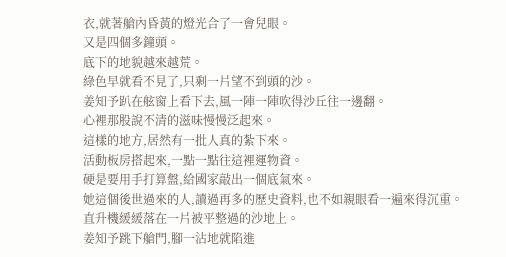衣,就著艙內昏黃的燈光合了一會兒眼。
又是四個多鐘頭。
底下的地貌越來越荒。
綠色早就看不見了,只剩一片望不到頭的沙。
姜知予趴在舷窗上看下去,風一陣一陣吹得沙丘往一邊翻。
心裡那股說不清的滋味慢慢泛起來。
這樣的地方,居然有一批人真的紮下來。
活動板房搭起來,一點一點往這裡運物資。
硬是要用手打算盤,給國家敲出一個底氣來。
她這個後世過來的人,讀過再多的歷史資料,也不如親眼看一遍來得沉重。
直升機緩緩落在一片被平整過的沙地上。
姜知予跳下艙門,腳一沾地就陷進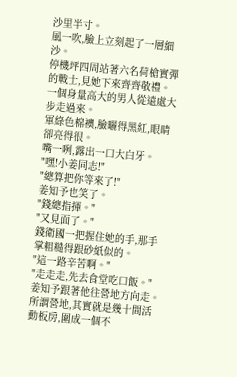沙里半寸。
風一吹,臉上立刻起了一層細沙。
停機坪四周站著六名荷槍實彈的戰士,見她下來齊齊敬禮。
一個身量高大的男人從遠處大步走過來。
軍綠色棉襖,臉曬得黑紅,眼睛卻亮得很。
嘴一咧,露出一口大白牙。
"嘿!小姜同志!"
"總算把你等來了!"
姜知予也笑了。
"錢總指揮。"
"又見面了。"
錢衛國一把握住她的手,那手掌粗糙得跟砂紙似的。
"這一路辛苦啊。"
"走走走,先去食堂吃口飯。"
姜知予跟著他往營地方向走。
所謂營地,其實就是幾十間活動板房,圍成一個不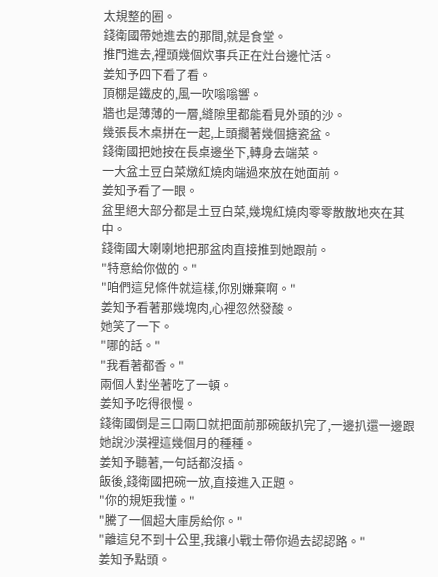太規整的圈。
錢衛國帶她進去的那間,就是食堂。
推門進去,裡頭幾個炊事兵正在灶台邊忙活。
姜知予四下看了看。
頂棚是鐵皮的,風一吹嗡嗡響。
牆也是薄薄的一層,縫隙里都能看見外頭的沙。
幾張長木桌拼在一起,上頭擱著幾個搪瓷盆。
錢衛國把她按在長桌邊坐下,轉身去端菜。
一大盆土豆白菜燉紅燒肉端過來放在她面前。
姜知予看了一眼。
盆里絕大部分都是土豆白菜,幾塊紅燒肉零零散散地夾在其中。
錢衛國大喇喇地把那盆肉直接推到她跟前。
"特意給你做的。"
"咱們這兒條件就這樣,你別嫌棄啊。"
姜知予看著那幾塊肉,心裡忽然發酸。
她笑了一下。
"哪的話。"
"我看著都香。"
兩個人對坐著吃了一頓。
姜知予吃得很慢。
錢衛國倒是三口兩口就把面前那碗飯扒完了,一邊扒還一邊跟她說沙漠裡這幾個月的種種。
姜知予聽著,一句話都沒插。
飯後,錢衛國把碗一放,直接進入正題。
"你的規矩我懂。"
"騰了一個超大庫房給你。"
"離這兒不到十公里,我讓小戰士帶你過去認認路。"
姜知予點頭。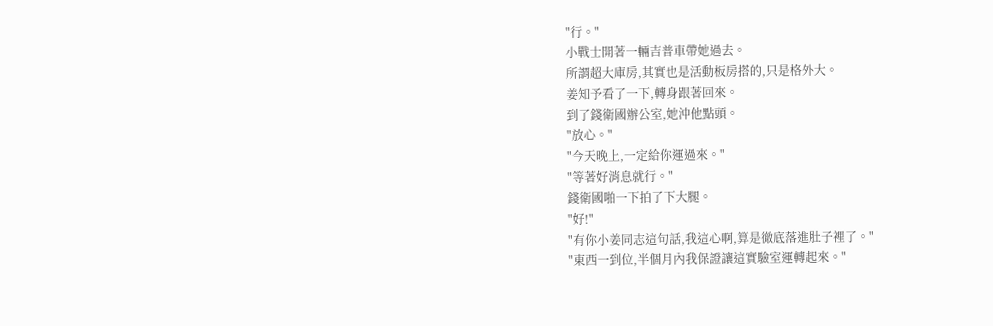"行。"
小戰士開著一輛吉普車帶她過去。
所謂超大庫房,其實也是活動板房搭的,只是格外大。
姜知予看了一下,轉身跟著回來。
到了錢衛國辦公室,她沖他點頭。
"放心。"
"今天晚上,一定給你運過來。"
"等著好消息就行。"
錢衛國啪一下拍了下大腿。
"好!"
"有你小姜同志這句話,我這心啊,算是徹底落進肚子裡了。"
"東西一到位,半個月內我保證讓這實驗室運轉起來。"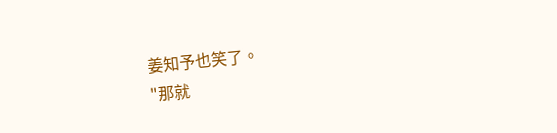姜知予也笑了。
"那就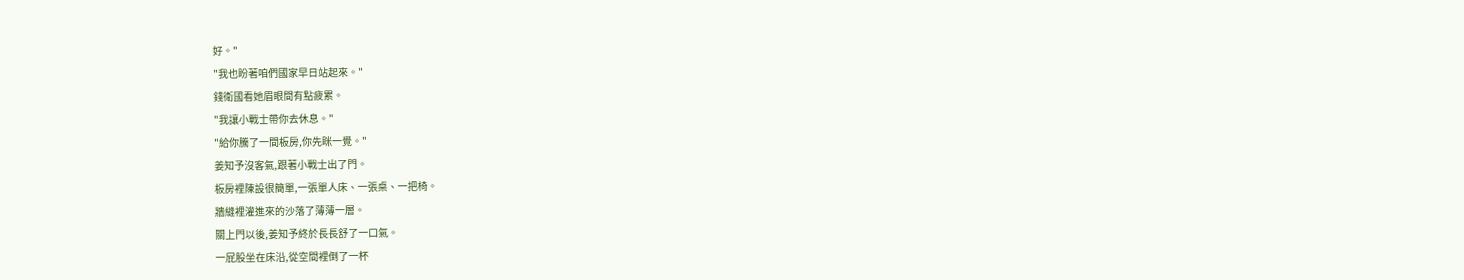好。"
"我也盼著咱們國家早日站起來。"
錢衛國看她眉眼間有點疲累。
"我讓小戰士帶你去休息。"
"給你騰了一間板房,你先眯一覺。"
姜知予沒客氣,跟著小戰士出了門。
板房裡陳設很簡單,一張單人床、一張桌、一把椅。
牆縫裡灌進來的沙落了薄薄一層。
關上門以後,姜知予終於長長舒了一口氣。
一屁股坐在床沿,從空間裡倒了一杯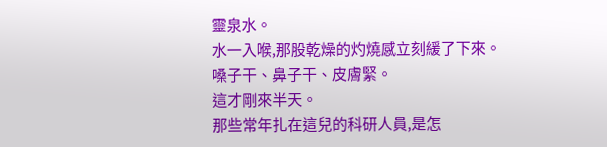靈泉水。
水一入喉,那股乾燥的灼燒感立刻緩了下來。
嗓子干、鼻子干、皮膚緊。
這才剛來半天。
那些常年扎在這兒的科研人員,是怎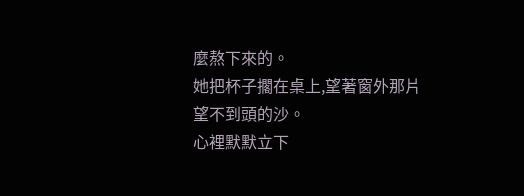麼熬下來的。
她把杯子擱在桌上,望著窗外那片望不到頭的沙。
心裡默默立下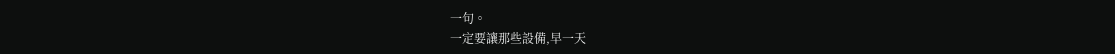一句。
一定要讓那些設備,早一天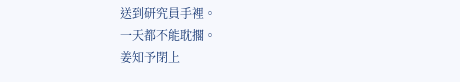送到研究員手裡。
一天都不能耽擱。
姜知予閉上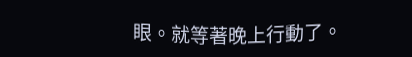眼。就等著晚上行動了。